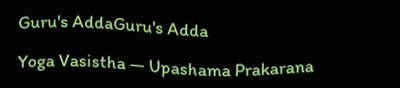Guru's AddaGuru's Adda

Yoga Vasistha — Upashama Prakarana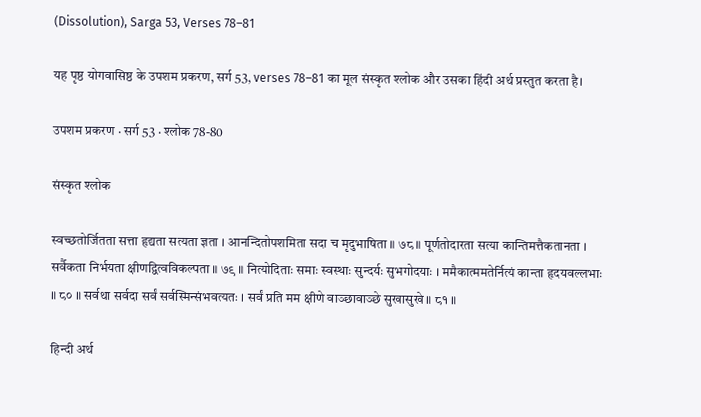(Dissolution), Sarga 53, Verses 78–81

यह पृष्ठ योगवासिष्ठ के उपशम प्रकरण, सर्ग 53, verses 78–81 का मूल संस्कृत श्लोक और उसका हिंदी अर्थ प्रस्तुत करता है।

उपशम प्रकरण · सर्ग 53 · श्लोक 78-80

संस्कृत श्लोक

स्वच्छतोर्जितता सत्ता हृद्यता सत्यता ज्ञता । आनन्दितोपशमिता सदा च मृदुभाषिता ॥ ७८ ॥ पूर्णतोदारता सत्या कान्तिमत्तैकतानता । सर्वैकता निर्भयता क्षीणद्वित्वविकल्पता ॥ ७९ ॥ नित्योदिताः समाः स्वस्थाः सुन्दर्यः सुभगोदयाः । ममैकात्ममतेर्नित्यं कान्ता हृदयवल्लभाः ॥ ८० ॥ सर्वथा सर्वदा सर्वं सर्वस्मिन्संभवत्यतः । सर्वं प्रति मम क्षीणे वाञ्छावाञ्छे सुखासुखे ॥ ८१ ॥

हिन्दी अर्थ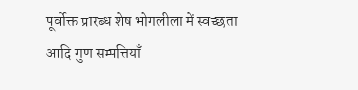पूर्वोक्त प्रारब्ध शेष भोगलीला में स्वच्छता आदि गुण सम्पत्तियाँ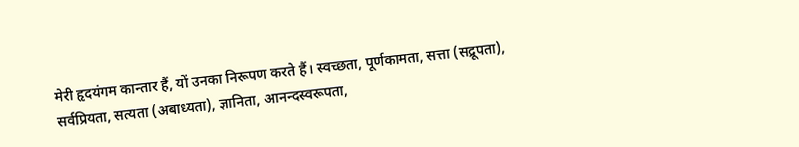मेरी हृदयंगम कान्तार हैं, यों उनका निरूपण करते हैं। स्वच्छता, पूर्णकामता, सत्ता (सद्रूपता), सर्वप्रियता, सत्यता (अबाध्यता), ज्ञानिता, आनन्दस्वरूपता,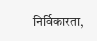निर्विकारता,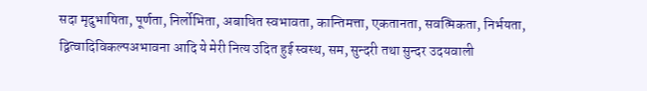सदा मृदुभाषिता, पूर्णता, निर्लोभिता, अबाधित स्वभावता, कान्तिमत्ता, एकतानता, सवत्मिकता, निर्भयता, द्वित्वादिविकल्पअभावना आदि ये मेरी नित्य उदित हुई स्वस्थ, सम, सुन्दरी तथा सुन्दर उदयवाली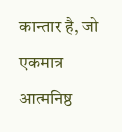कान्तार है, जो एकमात्र आत्मनिष्ठ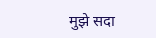मुझे सदा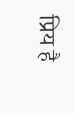प्रिय है